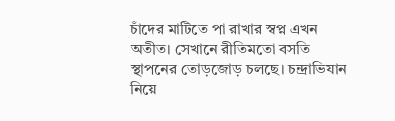চাঁদের মাটিতে পা রাখার স্বপ্ন এখন অতীত। সেখানে রীতিমতো বসতি স্থাপনের তোড়জোড় চলছে। চন্দ্রাভিযান নিয়ে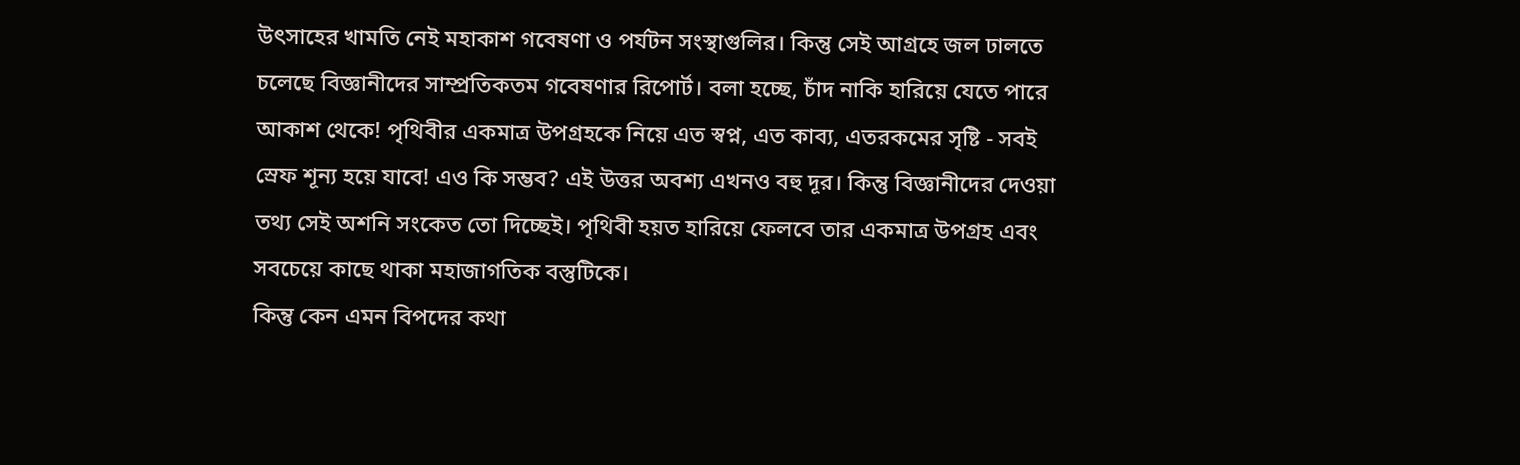উৎসাহের খামতি নেই মহাকাশ গবেষণা ও পর্যটন সংস্থাগুলির। কিন্তু সেই আগ্রহে জল ঢালতে চলেছে বিজ্ঞানীদের সাম্প্রতিকতম গবেষণার রিপোর্ট। বলা হচ্ছে, চাঁদ নাকি হারিয়ে যেতে পারে আকাশ থেকে! পৃথিবীর একমাত্র উপগ্রহকে নিয়ে এত স্বপ্ন, এত কাব্য, এতরকমের সৃষ্টি - সবই স্রেফ শূন্য হয়ে যাবে! এও কি সম্ভব? এই উত্তর অবশ্য এখনও বহু দূর। কিন্তু বিজ্ঞানীদের দেওয়া তথ্য সেই অশনি সংকেত তো দিচ্ছেই। পৃথিবী হয়ত হারিয়ে ফেলবে তার একমাত্র উপগ্রহ এবং সবচেয়ে কাছে থাকা মহাজাগতিক বস্তুটিকে।
কিন্তু কেন এমন বিপদের কথা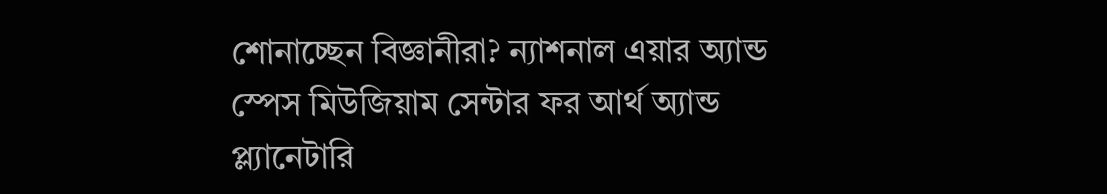শোনাচ্ছেন বিজ্ঞানীরা? ন্যাশনাল এয়ার অ্যান্ড স্পেস মিউজিয়াম সেন্টার ফর আর্থ অ্যান্ড প্ল্যানেটারি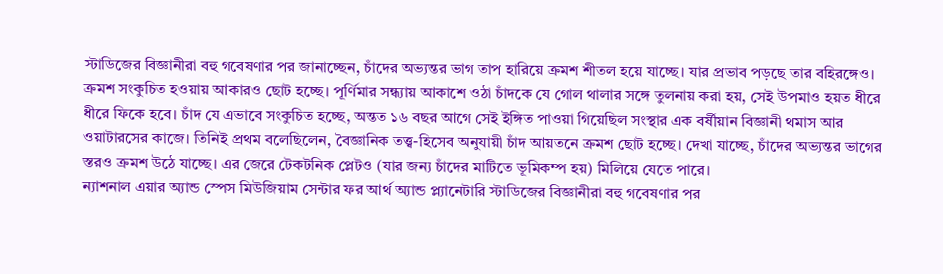স্টাডিজের বিজ্ঞানীরা বহু গবেষণার পর জানাচ্ছেন, চাঁদের অভ্যন্তর ভাগ তাপ হারিয়ে ক্রমশ শীতল হয়ে যাচ্ছে। যার প্রভাব পড়ছে তার বহিরঙ্গেও। ক্রমশ সংকুচিত হওয়ায় আকারও ছোট হচ্ছে। পূর্ণিমার সন্ধ্যায় আকাশে ওঠা চাঁদকে যে গোল থালার সঙ্গে তুলনায় করা হয়, সেই উপমাও হয়ত ধীরে ধীরে ফিকে হবে। চাঁদ যে এভাবে সংকুচিত হচ্ছে, অন্তত ১৬ বছর আগে সেই ইঙ্গিত পাওয়া গিয়েছিল সংস্থার এক বর্ষীয়ান বিজ্ঞানী থমাস আর ওয়াটারসের কাজে। তিনিই প্রথম বলেছিলেন, বৈজ্ঞানিক তত্ত্ব-হিসেব অনুযায়ী চাঁদ আয়তনে ক্রমশ ছোট হচ্ছে। দেখা যাচ্ছে, চাঁদের অভ্যন্তর ভাগের স্তরও ক্রমশ উঠে যাচ্ছে। এর জেরে টেকটনিক প্লেটও (যার জন্য চাঁদের মাটিতে ভূমিকম্প হয়) মিলিয়ে যেতে পারে।
ন্যাশনাল এয়ার অ্যান্ড স্পেস মিউজিয়াম সেন্টার ফর আর্থ অ্যান্ড প্ল্যানেটারি স্টাডিজের বিজ্ঞানীরা বহু গবেষণার পর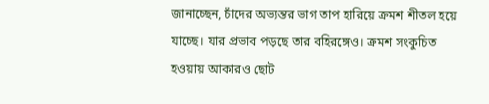জানাচ্ছেন, চাঁদের অভ্যন্তর ভাগ তাপ হারিয়ে ক্রমশ শীতল হয়ে যাচ্ছে। যার প্রভাব পড়ছে তার বহিরঙ্গেও। ক্রমশ সংকুচিত হওয়ায় আকারও ছোট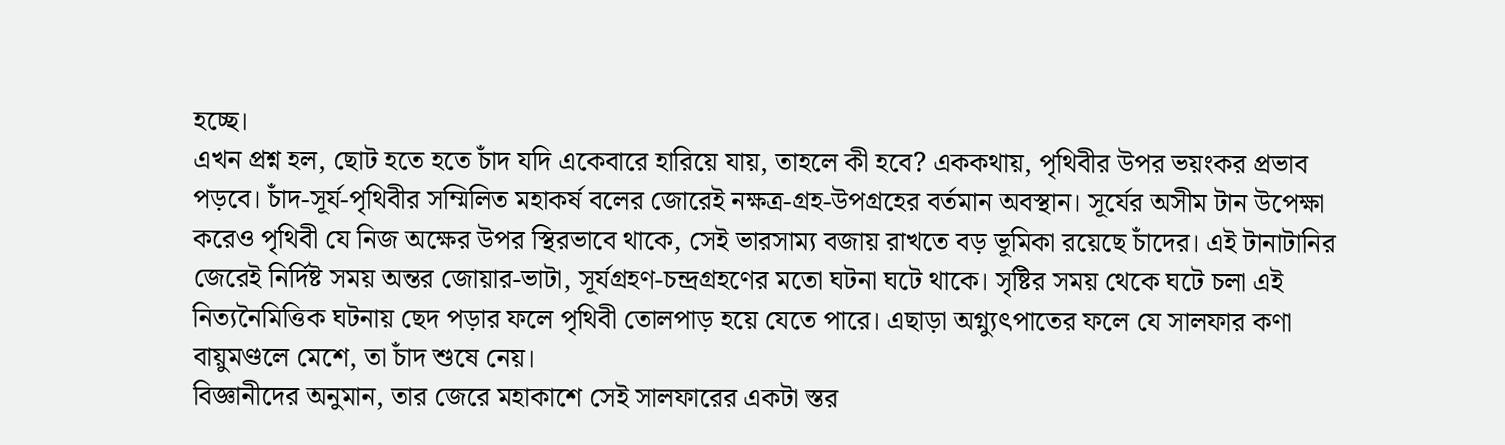হচ্ছে।
এখন প্রশ্ন হল, ছোট হতে হতে চাঁদ যদি একেবারে হারিয়ে যায়, তাহলে কী হবে? এককথায়, পৃথিবীর উপর ভয়ংকর প্রভাব পড়বে। চাঁদ-সূর্য-পৃথিবীর সম্মিলিত মহাকর্ষ বলের জোরেই নক্ষত্র-গ্রহ-উপগ্রহের বর্তমান অবস্থান। সূর্যের অসীম টান উপেক্ষা করেও পৃথিবী যে নিজ অক্ষের উপর স্থিরভাবে থাকে, সেই ভারসাম্য বজায় রাখতে বড় ভূমিকা রয়েছে চাঁদের। এই টানাটানির জেরেই নির্দিষ্ট সময় অন্তর জোয়ার-ভাটা, সূর্যগ্রহণ-চন্দ্রগ্রহণের মতো ঘটনা ঘটে থাকে। সৃষ্টির সময় থেকে ঘটে চলা এই নিত্যনৈমিত্তিক ঘটনায় ছেদ পড়ার ফলে পৃথিবী তোলপাড় হয়ে যেতে পারে। এছাড়া অগ্ন্যুৎপাতের ফলে যে সালফার কণা বায়ুমণ্ডলে মেশে, তা চাঁদ শুষে নেয়।
বিজ্ঞানীদের অনুমান, তার জেরে মহাকাশে সেই সালফারের একটা স্তর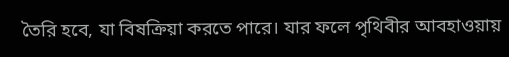তৈরি হবে, যা বিষক্রিয়া করতে পারে। যার ফলে পৃথিবীর আবহাওয়ায়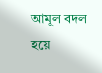আমূল বদল হয়ে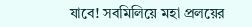যাবে! সবমিলিয়ে মহা প্রলয়ের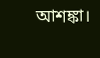আশঙ্কা।